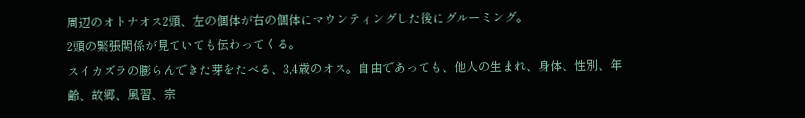周辺のオトナオス2頭、左の個体が右の個体にマウンティングした後にグルーミング。
2頭の緊張関係が見ていても伝わってくる。
スイカズラの膨らんできた芽をたべる、3,4歳のオス。自由であっても、他人の生まれ、身体、性別、年齢、故郷、風習、宗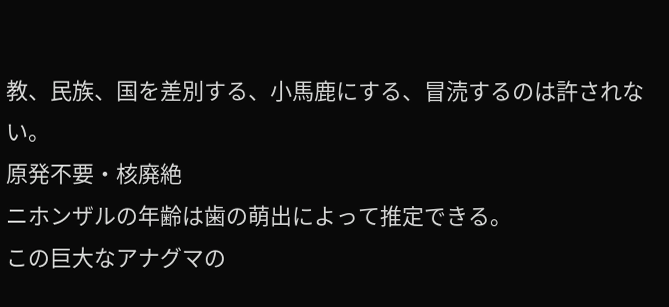教、民族、国を差別する、小馬鹿にする、冒涜するのは許されない。
原発不要・核廃絶
ニホンザルの年齢は歯の萌出によって推定できる。
この巨大なアナグマの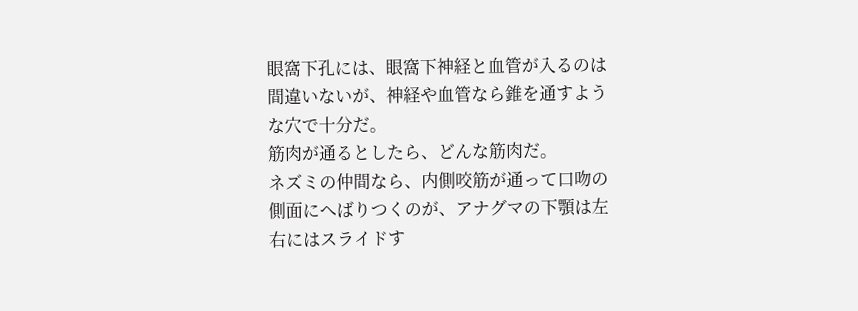眼窩下孔には、眼窩下神経と血管が入るのは間違いないが、神経や血管なら錐を通すような穴で十分だ。
筋肉が通るとしたら、どんな筋肉だ。
ネズミの仲間なら、内側咬筋が通って口吻の側面にへばりつくのが、アナグマの下顎は左右にはスライドす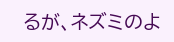るが、ネズミのよ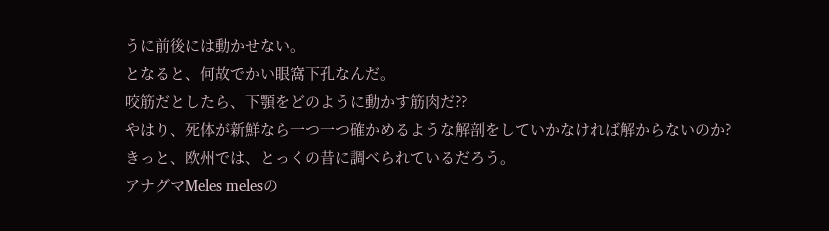うに前後には動かせない。
となると、何故でかい眼窩下孔なんだ。
咬筋だとしたら、下顎をどのように動かす筋肉だ??
やはり、死体が新鮮なら一つ一つ確かめるような解剖をしていかなければ解からないのか?
きっと、欧州では、とっくの昔に調べられているだろう。
アナグマMeles melesの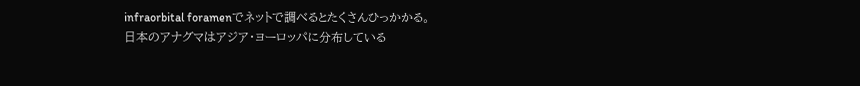infraorbital foramenでネットで調べるとたくさんひっかかる。
日本のアナグマはアジア・ヨーロッパに分布している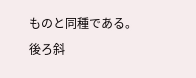ものと同種である。
後ろ斜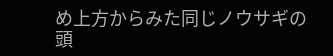め上方からみた同じノウサギの頭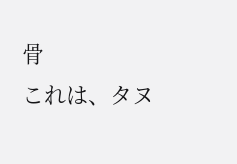骨
これは、タヌ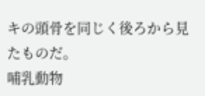キの頭骨を同じく後ろから見たものだ。
哺乳動物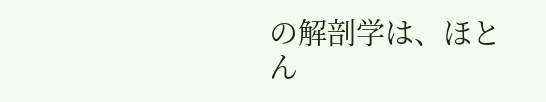の解剖学は、ほとん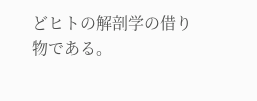どヒトの解剖学の借り物である。